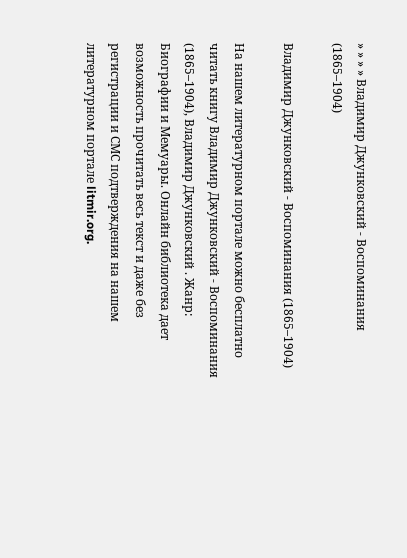» » » » Владимир Джунковский - Воспоминания (1865–1904)

Владимир Джунковский - Воспоминания (1865–1904)

На нашем литературном портале можно бесплатно читать книгу Владимир Джунковский - Воспоминания (1865–1904), Владимир Джунковский . Жанр: Биографии и Мемуары. Онлайн библиотека дает возможность прочитать весь текст и даже без регистрации и СМС подтверждения на нашем литературном портале litmir.org.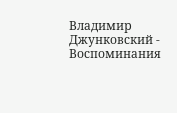Владимир Джунковский - Воспоминания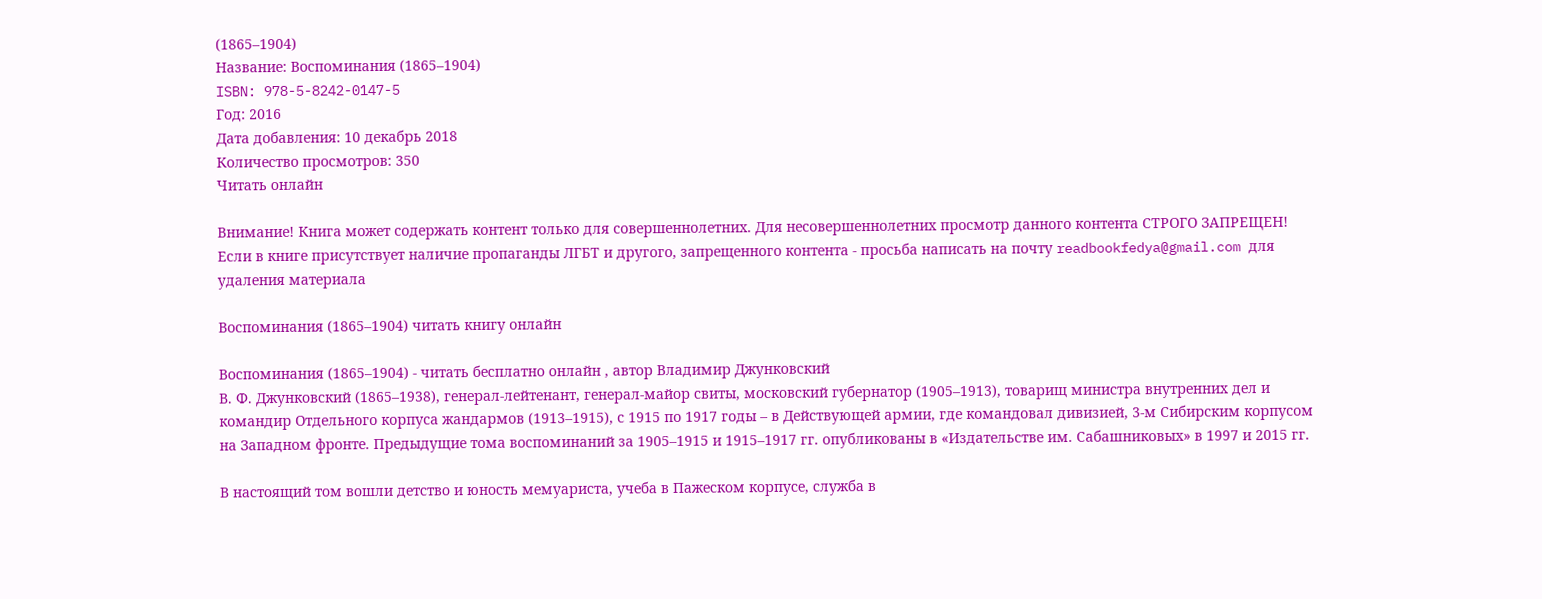(1865–1904)
Название: Воспоминания (1865–1904)
ISBN: 978-5-8242-0147-5
Год: 2016
Дата добавления: 10 декабрь 2018
Количество просмотров: 350
Читать онлайн

Внимание! Книга может содержать контент только для совершеннолетних. Для несовершеннолетних просмотр данного контента СТРОГО ЗАПРЕЩЕН! Если в книге присутствует наличие пропаганды ЛГБТ и другого, запрещенного контента - просьба написать на почту readbookfedya@gmail.com для удаления материала

Воспоминания (1865–1904) читать книгу онлайн

Воспоминания (1865–1904) - читать бесплатно онлайн , автор Владимир Джунковский
В. Ф. Джунковский (1865–1938), генерал-лейтенант, генерал-майор свиты, московский губернатор (1905–1913), товарищ министра внутренних дел и командир Отдельного корпуса жандармов (1913–1915), с 1915 по 1917 годы – в Действующей армии, где командовал дивизией, 3-м Сибирским корпусом на Западном фронте. Предыдущие тома воспоминаний за 1905–1915 и 1915–1917 гг. опубликованы в «Издательстве им. Сабашниковых» в 1997 и 2015 гг.

В настоящий том вошли детство и юность мемуариста, учеба в Пажеском корпусе, служба в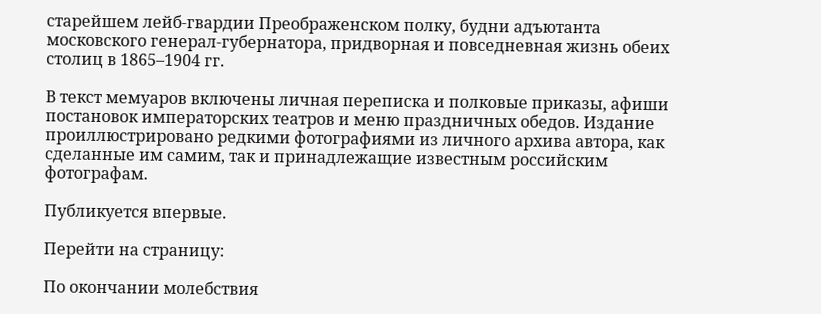старейшем лейб-гвардии Преображенском полку, будни адъютанта московского генерал-губернатора, придворная и повседневная жизнь обеих столиц в 1865–1904 гг.

В текст мемуаров включены личная переписка и полковые приказы, афиши постановок императорских театров и меню праздничных обедов. Издание проиллюстрировано редкими фотографиями из личного архива автора, как сделанные им самим, так и принадлежащие известным российским фотографам.

Публикуется впервые.

Перейти на страницу:

По окончании молебствия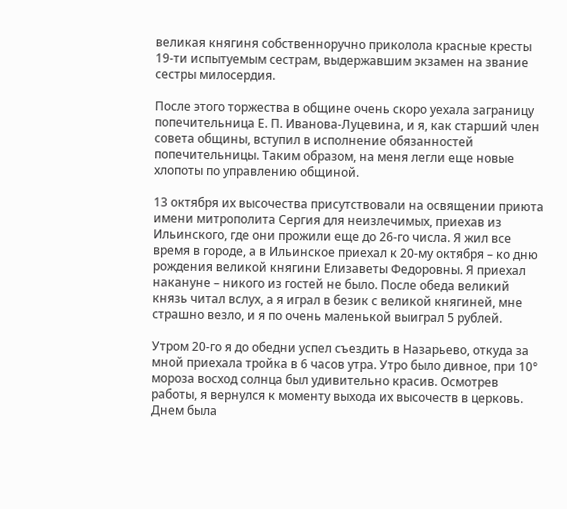великая княгиня собственноручно приколола красные кресты 19-ти испытуемым сестрам, выдержавшим экзамен на звание сестры милосердия.

После этого торжества в общине очень скоро уехала заграницу попечительница Е. П. Иванова-Луцевина, и я, как старший член совета общины, вступил в исполнение обязанностей попечительницы. Таким образом, на меня легли еще новые хлопоты по управлению общиной.

13 октября их высочества присутствовали на освящении приюта имени митрополита Сергия для неизлечимых, приехав из Ильинского, где они прожили еще до 26-го числа. Я жил все время в городе, а в Ильинское приехал к 20-му октября – ко дню рождения великой княгини Елизаветы Федоровны. Я приехал накануне – никого из гостей не было. После обеда великий князь читал вслух, а я играл в безик с великой княгиней, мне страшно везло, и я по очень маленькой выиграл 5 рублей.

Утром 20-го я до обедни успел съездить в Назарьево, откуда за мной приехала тройка в 6 часов утра. Утро было дивное, при 10° мороза восход солнца был удивительно красив. Осмотрев работы, я вернулся к моменту выхода их высочеств в церковь. Днем была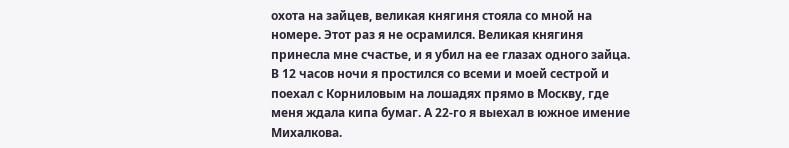охота на зайцев, великая княгиня стояла со мной на номере. Этот раз я не осрамился. Великая княгиня принесла мне счастье, и я убил на ее глазах одного зайца. В 12 часов ночи я простился со всеми и моей сестрой и поехал с Корниловым на лошадях прямо в Москву, где меня ждала кипа бумаг. А 22-го я выехал в южное имение Михалкова.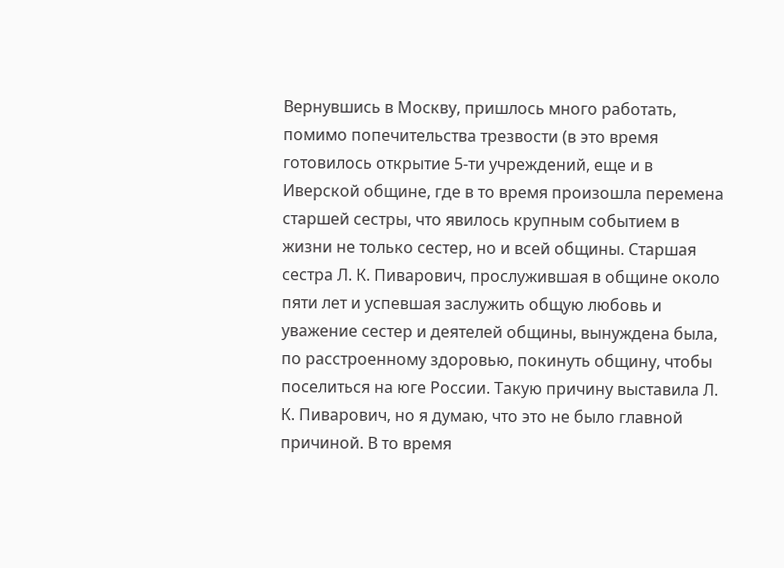Вернувшись в Москву, пришлось много работать, помимо попечительства трезвости (в это время готовилось открытие 5-ти учреждений, еще и в Иверской общине, где в то время произошла перемена старшей сестры, что явилось крупным событием в жизни не только сестер, но и всей общины. Старшая сестра Л. К. Пиварович, прослужившая в общине около пяти лет и успевшая заслужить общую любовь и уважение сестер и деятелей общины, вынуждена была, по расстроенному здоровью, покинуть общину, чтобы поселиться на юге России. Такую причину выставила Л. К. Пиварович, но я думаю, что это не было главной причиной. В то время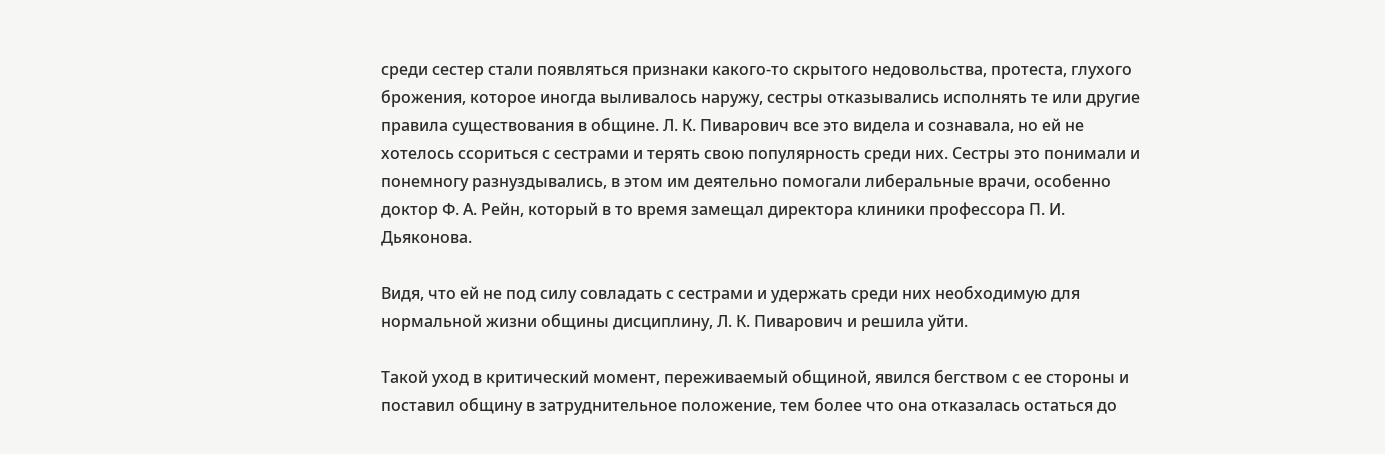среди сестер стали появляться признаки какого-то скрытого недовольства, протеста, глухого брожения, которое иногда выливалось наружу, сестры отказывались исполнять те или другие правила существования в общине. Л. К. Пиварович все это видела и сознавала, но ей не хотелось ссориться с сестрами и терять свою популярность среди них. Сестры это понимали и понемногу разнуздывались, в этом им деятельно помогали либеральные врачи, особенно доктор Ф. А. Рейн, который в то время замещал директора клиники профессора П. И. Дьяконова.

Видя, что ей не под силу совладать с сестрами и удержать среди них необходимую для нормальной жизни общины дисциплину, Л. К. Пиварович и решила уйти.

Такой уход в критический момент, переживаемый общиной, явился бегством с ее стороны и поставил общину в затруднительное положение, тем более что она отказалась остаться до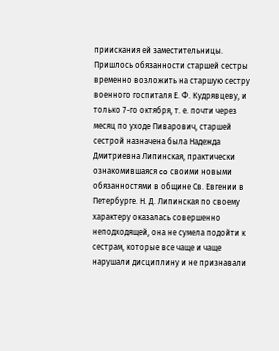приискания ей заместительницы. Пришлось обязанности старшей сестры временно возложить на старшую сестру военного госпиталя Е. Ф. Кудрявцеву, и только 7-го октября, т. е. почти через месяц по уходе Пиварович, старшей сестрой назначена была Надежда Дмитриевна Липинская, практически ознакомившаяся co своими новыми обязанностями в общине Св. Евгении в Петербурге. Н. Д. Липинская по своему характеру оказалась совершенно неподходящей, она не сумела подойти к сестрам, которые все чаще и чаще нарушали дисциплину и не признавали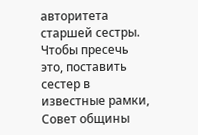авторитета старшей сестры. Чтобы пресечь это, поставить сестер в известные рамки, Совет общины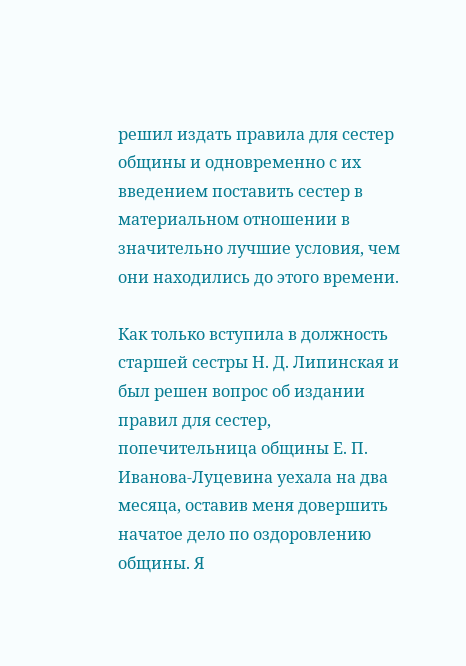решил издать правила для сестер общины и одновременно с их введением поставить сестер в материальном отношении в значительно лучшие условия, чем они находились до этого времени.

Как только вступила в должность старшей сестры Н. Д. Липинская и был решен вопрос об издании правил для сестер, попечительница общины Е. П. Иванова-Луцевина уехала на два месяца, оставив меня довершить начатое дело по оздоровлению общины. Я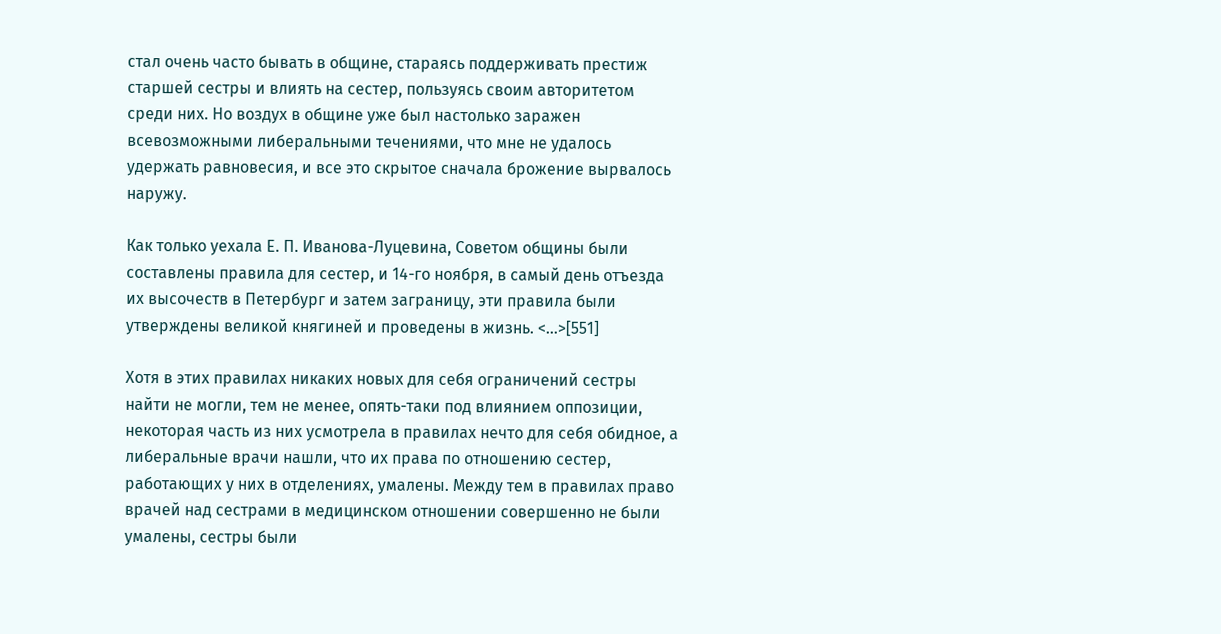стал очень часто бывать в общине, стараясь поддерживать престиж старшей сестры и влиять на сестер, пользуясь своим авторитетом среди них. Но воздух в общине уже был настолько заражен всевозможными либеральными течениями, что мне не удалось удержать равновесия, и все это скрытое сначала брожение вырвалось наружу.

Как только уехала Е. П. Иванова-Луцевина, Советом общины были составлены правила для сестер, и 14-го ноября, в самый день отъезда их высочеств в Петербург и затем заграницу, эти правила были утверждены великой княгиней и проведены в жизнь. <…>[551]

Хотя в этих правилах никаких новых для себя ограничений сестры найти не могли, тем не менее, опять-таки под влиянием оппозиции, некоторая часть из них усмотрела в правилах нечто для себя обидное, а либеральные врачи нашли, что их права по отношению сестер, работающих у них в отделениях, умалены. Между тем в правилах право врачей над сестрами в медицинском отношении совершенно не были умалены, сестры были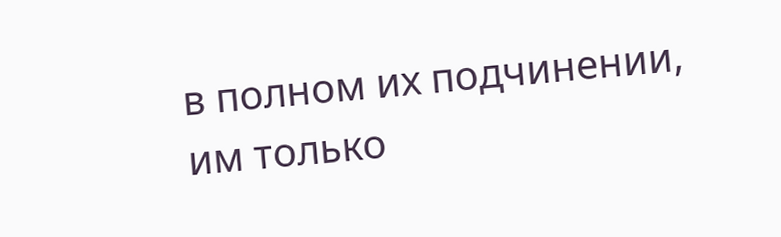в полном их подчинении, им только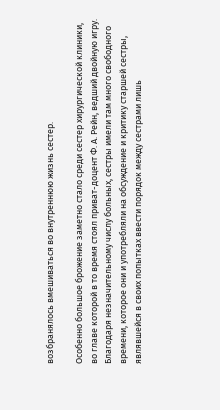возбранялось вмешиваться во внутреннюю жизнь сестер.

Особенно большое брожение заметно стало среди сестер хирургической клиники, во главе которой в то время стоял приват-доцент Ф. А. Рейн, ведший двойную игру. Благодаря незначительному числу больных, сестры имели там много свободного времени, которое они и употребляли на обсуждение и критику старшей сестры, являвшейся в своих попытках ввести порядок между сестрами лишь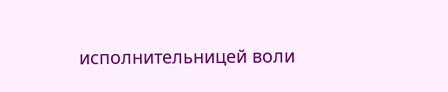исполнительницей воли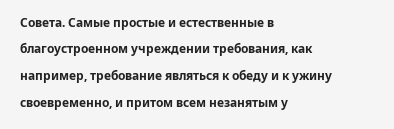Совета. Самые простые и естественные в благоустроенном учреждении требования, как например, требование являться к обеду и к ужину своевременно, и притом всем незанятым у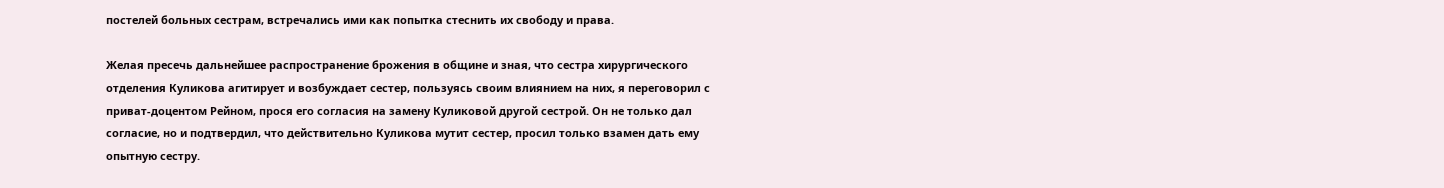постелей больных сестрам, встречались ими как попытка стеснить их свободу и права.

Желая пресечь дальнейшее распространение брожения в общине и зная, что сестра хирургического отделения Куликова агитирует и возбуждает сестер, пользуясь своим влиянием на них, я переговорил с приват-доцентом Рейном, прося его согласия на замену Куликовой другой сестрой. Он не только дал согласие, но и подтвердил, что действительно Куликова мутит сестер, просил только взамен дать ему опытную сестру.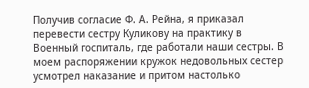Получив согласие Ф. А. Рейна, я приказал перевести сестру Куликову на практику в Военный госпиталь, где работали наши сестры. В моем распоряжении кружок недовольных сестер усмотрел наказание и притом настолько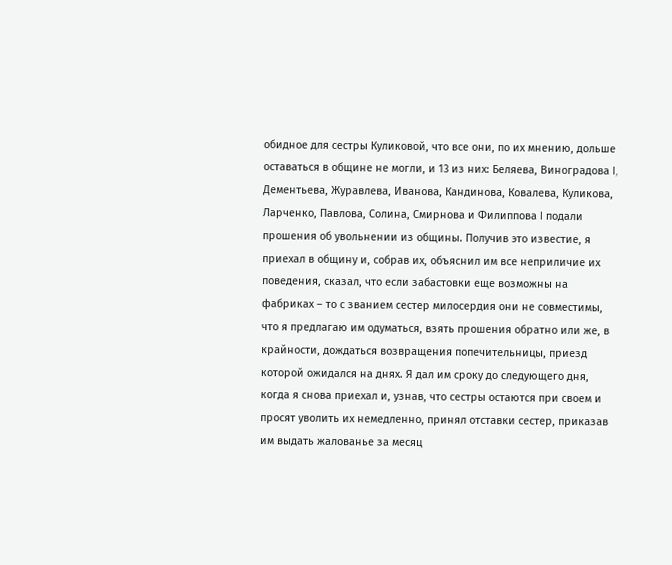обидное для сестры Куликовой, что все они, по их мнению, дольше оставаться в общине не могли, и 13 из них: Беляева, Виноградова I, Дементьева, Журавлева, Иванова, Кандинова, Ковалева, Куликова, Ларченко, Павлова, Солина, Смирнова и Филиппова I подали прошения об увольнении из общины. Получив это известие, я приехал в общину и, собрав их, объяснил им все неприличие их поведения, сказал, что если забастовки еще возможны на фабриках – то с званием сестер милосердия они не совместимы, что я предлагаю им одуматься, взять прошения обратно или же, в крайности, дождаться возвращения попечительницы, приезд которой ожидался на днях. Я дал им сроку до следующего дня, когда я снова приехал и, узнав, что сестры остаются при своем и просят уволить их немедленно, принял отставки сестер, приказав им выдать жалованье за месяц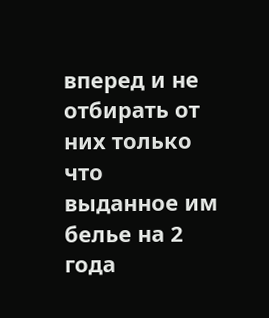вперед и не отбирать от них только что выданное им белье на 2 года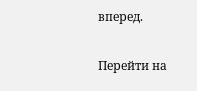вперед.

Перейти на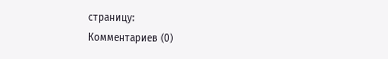страницу:
Комментариев (0)